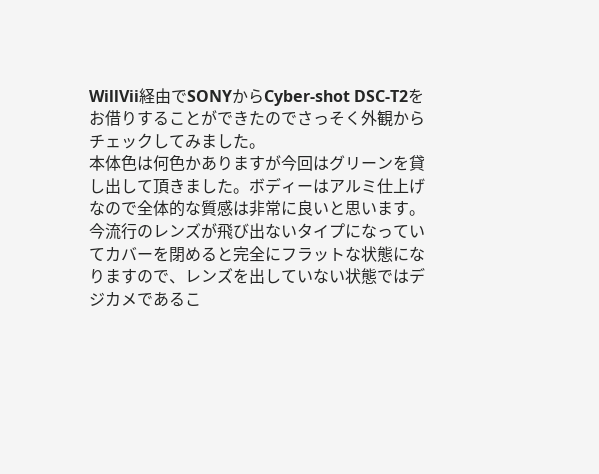WillVii経由でSONYからCyber-shot DSC-T2をお借りすることができたのでさっそく外観からチェックしてみました。
本体色は何色かありますが今回はグリーンを貸し出して頂きました。ボディーはアルミ仕上げなので全体的な質感は非常に良いと思います。
今流行のレンズが飛び出ないタイプになっていてカバーを閉めると完全にフラットな状態になりますので、レンズを出していない状態ではデジカメであるこ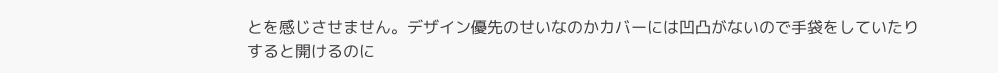とを感じさせません。デザイン優先のせいなのかカバーには凹凸がないので手袋をしていたりすると開けるのに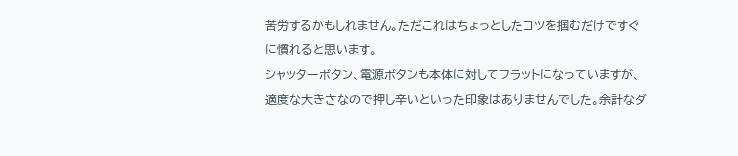苦労するかもしれません。ただこれはちょっとしたコツを掴むだけですぐに慣れると思います。
シャッターボタン、電源ボタンも本体に対してフラットになっていますが、適度な大きさなので押し辛いといった印象はありませんでした。余計なダ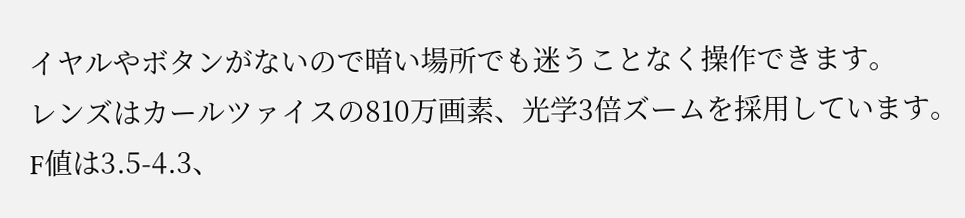イヤルやボタンがないので暗い場所でも迷うことなく操作できます。
レンズはカールツァイスの810万画素、光学3倍ズームを採用しています。F値は3.5-4.3、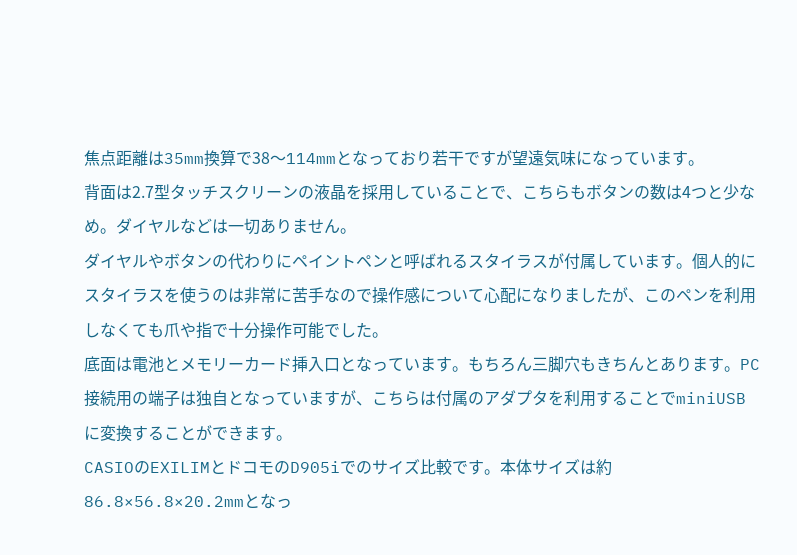焦点距離は35mm換算で38〜114mmとなっており若干ですが望遠気味になっています。
背面は2.7型タッチスクリーンの液晶を採用していることで、こちらもボタンの数は4つと少なめ。ダイヤルなどは一切ありません。
ダイヤルやボタンの代わりにペイントペンと呼ばれるスタイラスが付属しています。個人的にスタイラスを使うのは非常に苦手なので操作感について心配になりましたが、このペンを利用しなくても爪や指で十分操作可能でした。
底面は電池とメモリーカード挿入口となっています。もちろん三脚穴もきちんとあります。PC接続用の端子は独自となっていますが、こちらは付属のアダプタを利用することでminiUSBに変換することができます。
CASIOのEXILIMとドコモのD905iでのサイズ比較です。本体サイズは約86.8×56.8×20.2mmとなっ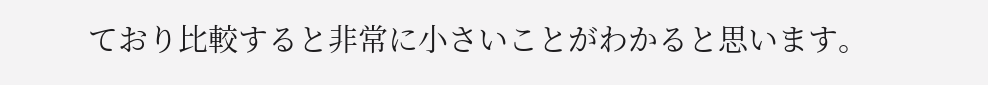ており比較すると非常に小さいことがわかると思います。